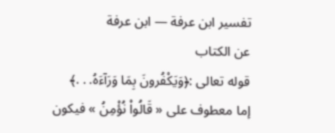تفسير ابن عرفة — ابن عرفة
عن الكتاب
قوله تعالى :﴿وَيَكْفُرونَ بِمَا وَرَآءَهُ. . .﴾
إما معطوف على « قَالُواْ نُؤْمِنُ » فيكون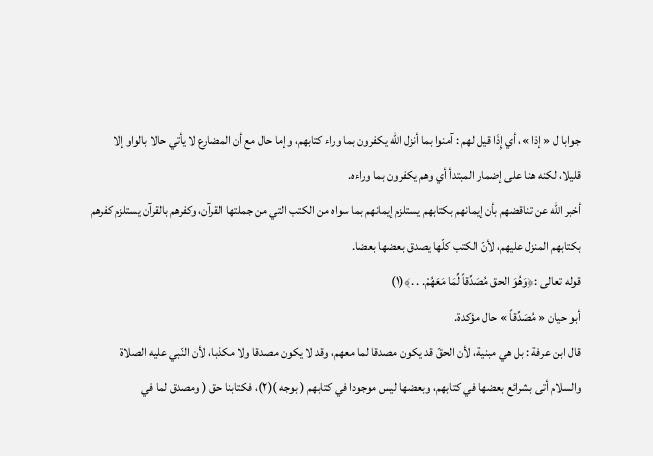جوابا ل « إذا »، أي إِذَا قيل لهم : آمنوا بما أنزل الله يكفرون بما وراء كتابهم، وإما حال مع أن المضارع لا يأتي حالا بالواو إلا قليلا، لكنه هنا على إضمار المبتدأ أي وهم يكفرون بما وراءه.
أخبر الله عن تناقضهم بأن إيمانهم بكتابهم يستلزم إيمانهم بما سواه من الكتب التي من جملتها القرآن، وكفرهم بالقرآن يستلزم كفرهم بكتابهم المنزل عليهم، لأنّ الكتب كلّها يصدق بعضها بعضا.
قوله تعالى :﴿وَهُوَ الحق مُصَدِّقاً لِّمَا مَعَهُمْ. . .﴾(١)
أبو حيان « مُصَدِّقاً » حال مؤكدة.
قال ابن عرفة : بل هي مبنية، لأن الحقّ قد يكون مصدقا لما معهم، وقد لا يكون مصدقا ولا مكذبا، لأن النّبي عليه الصلاة والسلام أتى بشرائع بعضها في كتابهم، وبعضها ليس موجودا في كتابهم ( بوجه )(٢)، فكتابنا حق ( ومصدق لما في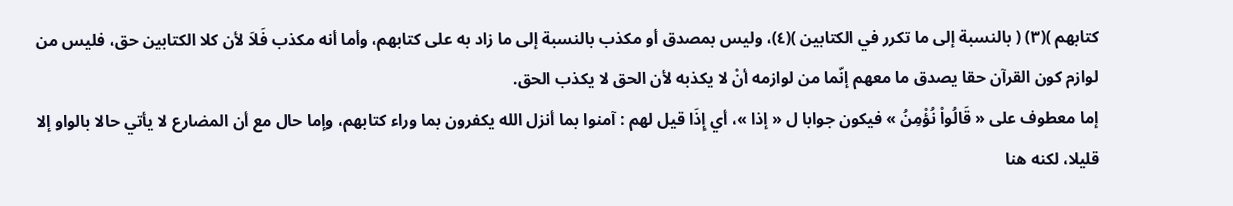كتابهم )(٣) ( بالنسبة إلى ما تكرر في الكتابين )(٤)، وليس بمصدق أو مكذب بالنسبة إلى ما زاد به على كتابهم، وأما أنه مكذب فَلاَ لأن كلا الكتابين حق، فليس من لوازم كون القرآن حقا يصدق ما معهم إنّما من لوازمه أنْ لا يكذبه لأن الحق لا يكذب الحق.
إما معطوف على « قَالُواْ نُؤْمِنُ » فيكون جوابا ل « إذا »، أي إِذَا قيل لهم : آمنوا بما أنزل الله يكفرون بما وراء كتابهم، وإما حال مع أن المضارع لا يأتي حالا بالواو إلا قليلا، لكنه هنا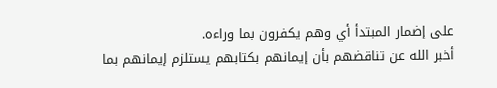على إضمار المبتدأ أي وهم يكفرون بما وراءه.
أخبر الله عن تناقضهم بأن إيمانهم بكتابهم يستلزم إيمانهم بما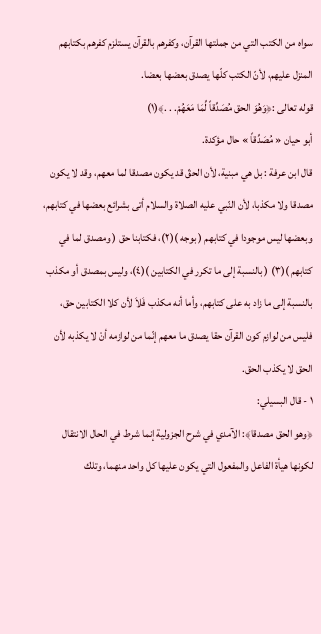سواه من الكتب التي من جملتها القرآن، وكفرهم بالقرآن يستلزم كفرهم بكتابهم المنزل عليهم، لأنّ الكتب كلّها يصدق بعضها بعضا.
قوله تعالى :﴿وَهُوَ الحق مُصَدِّقاً لِّمَا مَعَهُمْ. . .﴾(١)
أبو حيان « مُصَدِّقاً » حال مؤكدة.
قال ابن عرفة : بل هي مبنية، لأن الحقّ قد يكون مصدقا لما معهم، وقد لا يكون مصدقا ولا مكذبا، لأن النّبي عليه الصلاة والسلام أتى بشرائع بعضها في كتابهم، وبعضها ليس موجودا في كتابهم ( بوجه )(٢)، فكتابنا حق ( ومصدق لما في كتابهم )(٣) ( بالنسبة إلى ما تكرر في الكتابين )(٤)، وليس بمصدق أو مكذب بالنسبة إلى ما زاد به على كتابهم، وأما أنه مكذب فَلاَ لأن كلا الكتابين حق، فليس من لوازم كون القرآن حقا يصدق ما معهم إنّما من لوازمه أنْ لا يكذبه لأن الحق لا يكذب الحق.
١ - قال البسيلي:
﴿وهو الحق مصدقا﴾: الآمدي في شرح الجزولية إنما شرط في الحال الانتقال لكونها هيأة الفاعل والمفعول التي يكون عليها كل واحد منهما، وتلك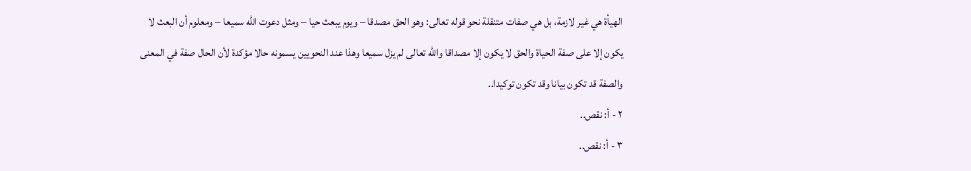الهيأة هي غير لازمة، بل هي صفات متنقلة نحو قوله تعالى: وهو الحق مصدقا – ويوم يبعث حيا – ومثل دعوت الله سميعا – ومعلوم أن البعث لا يكون إلا على صفة الحياة والحق لا يكون إلا مصداقا والله تعالى لم يزل سميعا وهذا عند النحويين يسمونه حالا مؤكدة لأن الحال صفة في المعنى والصفة قد تكون بيانا وقد تكون توكيدا..
٢ - أ: نقص..
٣ - أ: نقص..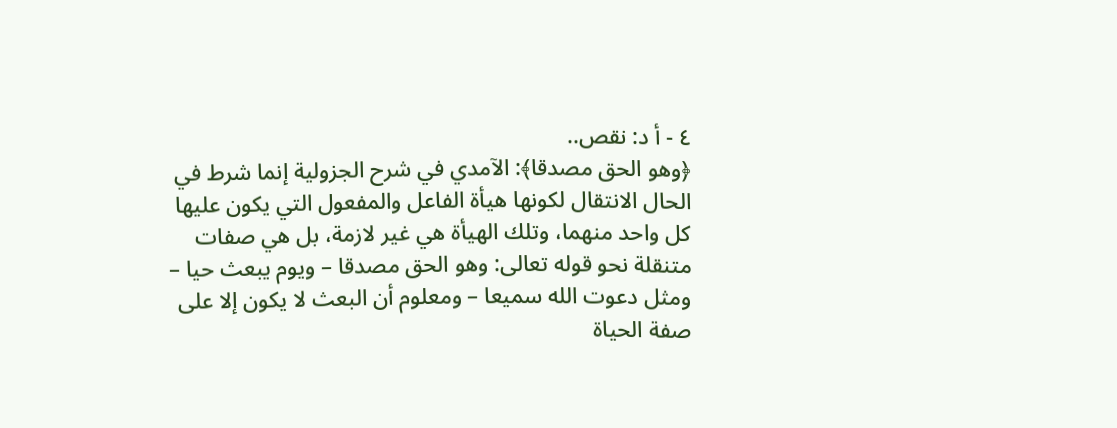٤ - أ د: نقص..
﴿وهو الحق مصدقا﴾: الآمدي في شرح الجزولية إنما شرط في الحال الانتقال لكونها هيأة الفاعل والمفعول التي يكون عليها كل واحد منهما، وتلك الهيأة هي غير لازمة، بل هي صفات متنقلة نحو قوله تعالى: وهو الحق مصدقا – ويوم يبعث حيا – ومثل دعوت الله سميعا – ومعلوم أن البعث لا يكون إلا على صفة الحياة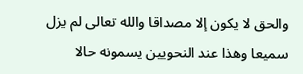والحق لا يكون إلا مصداقا والله تعالى لم يزل سميعا وهذا عند النحويين يسمونه حالا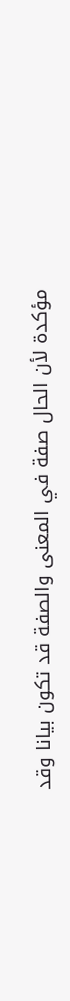مؤكدة لأن الحال صفة في المعنى والصفة قد تكون بيانا وقد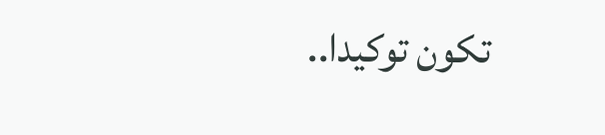تكون توكيدا..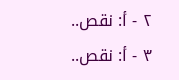٢ - أ: نقص..
٣ - أ: نقص..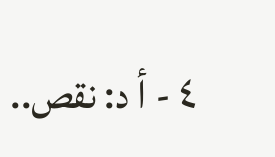٤ - أ د: نقص..